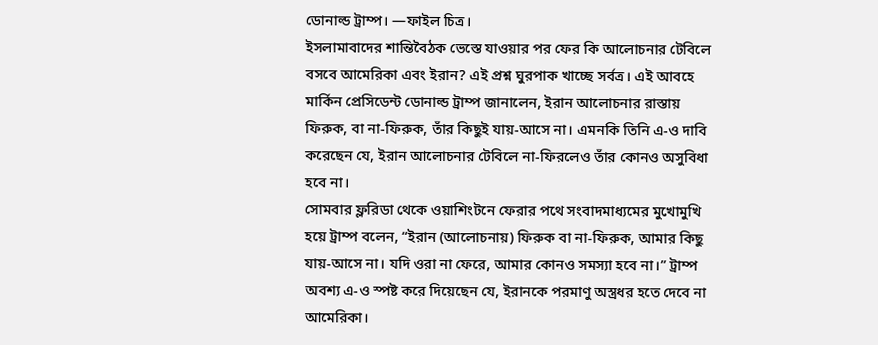ডোনাল্ড ট্রাম্প। —ফাইল চিত্র।
ইসলামাবাদের শান্তিবৈঠক ভেস্তে যাওয়ার পর ফের কি আলোচনার টেবিলে বসবে আমেরিকা এবং ইরান? এই প্রশ্ন ঘুরপাক খাচ্ছে সর্বত্র। এই আবহে মার্কিন প্রেসিডেন্ট ডোনাল্ড ট্রাম্প জানালেন, ইরান আলোচনার রাস্তায় ফিরুক, বা না-ফিরুক, তাঁর কিছুই যায়-আসে না। এমনকি তিনি এ-ও দাবি করেছেন যে, ইরান আলোচনার টেবিলে না-ফিরলেও তাঁর কোনও অসুবিধা হবে না।
সোমবার ফ্লরিডা থেকে ওয়াশিংটনে ফেরার পথে সংবাদমাধ্যমের মুখোমুখি হয়ে ট্রাম্প বলেন, “ইরান (আলোচনায়) ফিরুক বা না-ফিরুক, আমার কিছু যায়-আসে না। যদি ওরা না ফেরে, আমার কোনও সমস্যা হবে না।” ট্রাম্প অবশ্য এ-ও স্পষ্ট করে দিয়েছেন যে, ইরানকে পরমাণু অস্ত্রধর হতে দেবে না আমেরিকা।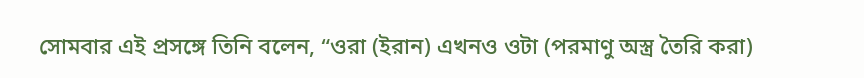সোমবার এই প্রসঙ্গে তিনি বলেন, “ওরা (ইরান) এখনও ওটা (পরমাণু অস্ত্র তৈরি করা)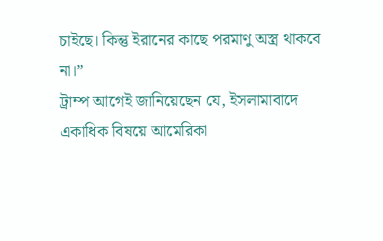চাইছে। কিন্তু ইরানের কাছে পরমাণু অস্ত্র থাকবে না।”
ট্রাম্প আগেই জানিয়েছেন যে, ইসলামাবাদে একাধিক বিষয়ে আমেরিকা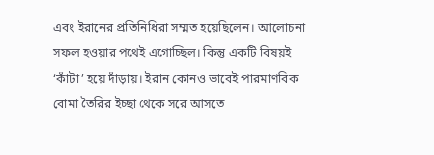এবং ইরানের প্রতিনিধিরা সম্মত হয়েছিলেন। আলোচনা সফল হওয়ার পথেই এগোচ্ছিল। কিন্তু একটি বিষয়ই ‘কাঁটা’ হয়ে দাঁড়ায়। ইরান কোনও ভাবেই পারমাণবিক বোমা তৈরির ইচ্ছা থেকে সরে আসতে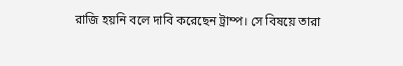রাজি হয়নি বলে দাবি করেছেন ট্রাম্প। সে বিষয়ে তারা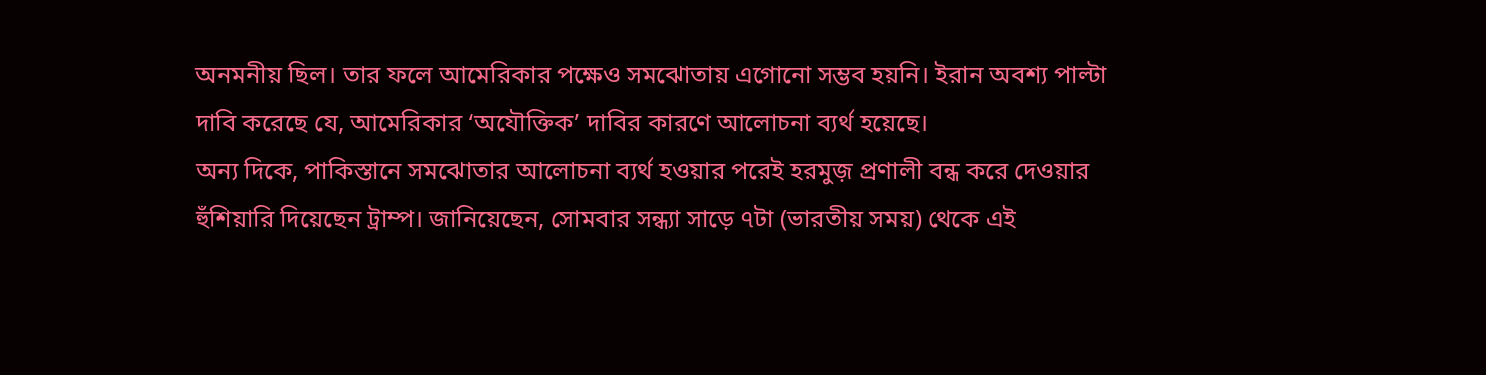অনমনীয় ছিল। তার ফলে আমেরিকার পক্ষেও সমঝোতায় এগোনো সম্ভব হয়নি। ইরান অবশ্য পাল্টা দাবি করেছে যে, আমেরিকার ‘অযৌক্তিক’ দাবির কারণে আলোচনা ব্যর্থ হয়েছে।
অন্য দিকে, পাকিস্তানে সমঝোতার আলোচনা ব্যর্থ হওয়ার পরেই হরমুজ় প্রণালী বন্ধ করে দেওয়ার হুঁশিয়ারি দিয়েছেন ট্রাম্প। জানিয়েছেন, সোমবার সন্ধ্যা সাড়ে ৭টা (ভারতীয় সময়) থেকে এই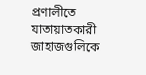প্রণালীতে যাতায়াতকারী জাহাজগুলিকে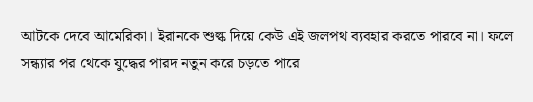আটকে দেবে আমেরিকা। ইরানকে শুল্ক দিয়ে কেউ এই জলপথ ব্যবহার করতে পারবে না। ফলে সন্ধ্যার পর থেকে যুদ্ধের পারদ নতুন করে চড়তে পারে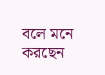বলে মনে করছেন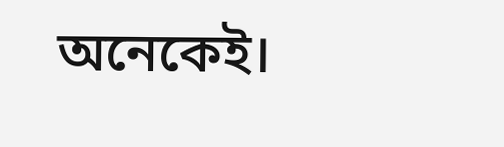অনেকেই।